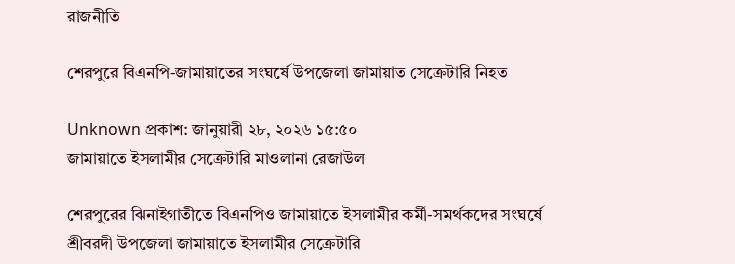রাজনীতি

শেরপুরে বিএনপি-জামায়াতের সংঘর্ষে উপজেলা জামায়াত সেক্রেটারি নিহত

Unknown প্রকাশ: জানুয়ারী ২৮, ২০২৬ ১৫:৫০
জামায়াতে ইসলামীর সেক্রেটারি মাওলানা রেজাউল

শেরপুরের ঝিনাইগাতীতে বিএনপিও জামায়াতে ইসলামীর কর্মী-সমর্থকদের সংঘর্ষে শ্রীবরদী উপজেলা জামায়াতে ইসলামীর সেক্রেটারি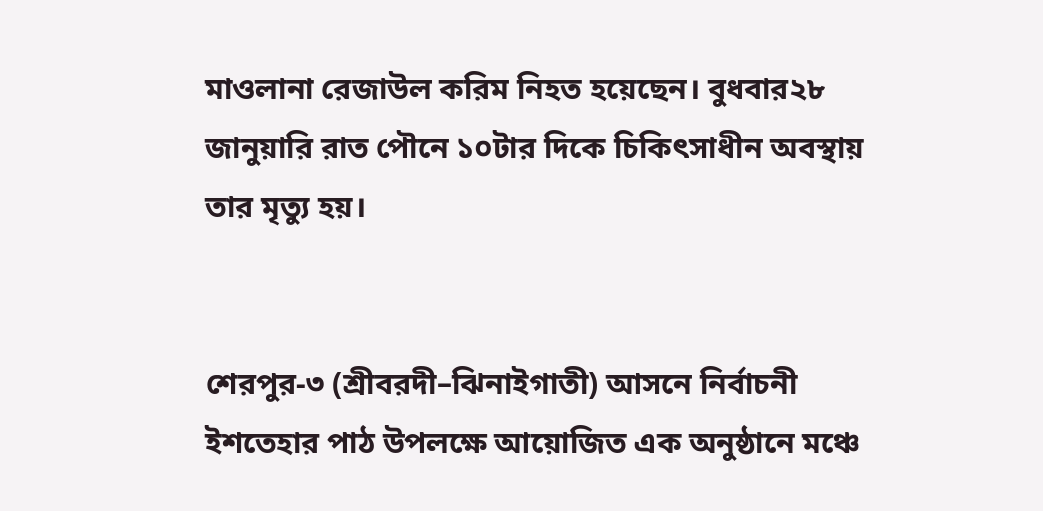মাওলানা রেজাউল করিম নিহত হয়েছেন। বুধবার২৮ জানুয়ারি রাত পৌনে ১০টার দিকে চিকিৎসাধীন অবস্থায় তার মৃত্যু হয়।


শেরপুর-৩ (শ্রীবরদী–ঝিনাইগাতী) আসনে নির্বাচনী ইশতেহার পাঠ উপলক্ষে আয়োজিত এক অনুষ্ঠানে মঞ্চে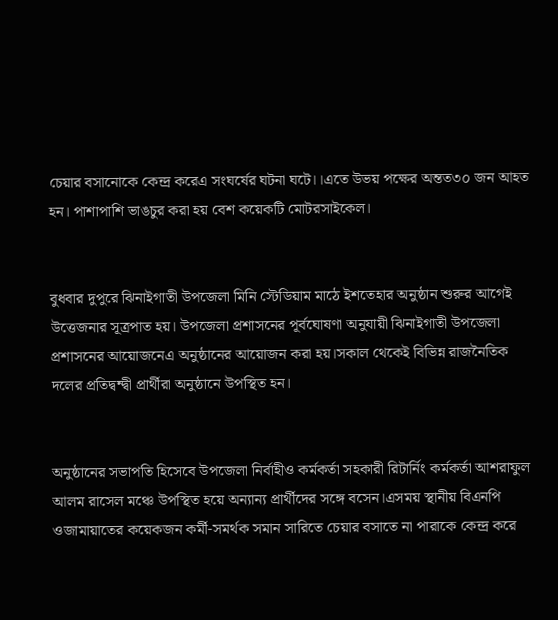চেয়ার বসানোকে কেন্দ্র করেএ সংঘর্ষের ঘটনা ঘটে।।এতে উভয় পক্ষের অন্তত৩০ জন আহত হন। পাশাপাশি ভাঙচুর করা হয় বেশ কয়েকটি মোটরসাইকেল।


বুধবার দুপুরে ঝিনাইগাতী উপজেলা মিনি স্টেডিয়াম মাঠে ইশতেহার অনুষ্ঠান শুরুর আগেই উত্তেজনার সূত্রপাত হয়। উপজেলা প্রশাসনের পূর্বঘোষণা অনুযায়ী ঝিনাইগাতী উপজেলা প্রশাসনের আয়োজনেএ অনুষ্ঠানের আয়োজন করা হয়।সকাল থেকেই বিভিন্ন রাজনৈতিক দলের প্রতিদ্বন্দ্বী প্রার্থীরা অনুষ্ঠানে উপস্থিত হন।


অনুষ্ঠানের সভাপতি হিসেবে উপজেলা নির্বাহীও কর্মকর্তা সহকারী রিটার্নিং কর্মকর্তা আশরাফুল আলম রাসেল মঞ্চে উপস্থিত হয়ে অন্যান্য প্রার্থীদের সঙ্গে বসেন।এসময় স্থানীয় বিএনপি ওজামায়াতের কয়েকজন কর্মী-সমর্থক সমান সারিতে চেয়ার বসাতে না পারাকে কেন্দ্র করে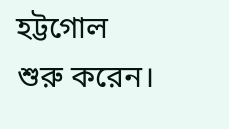হট্টগোল শুরু করেন।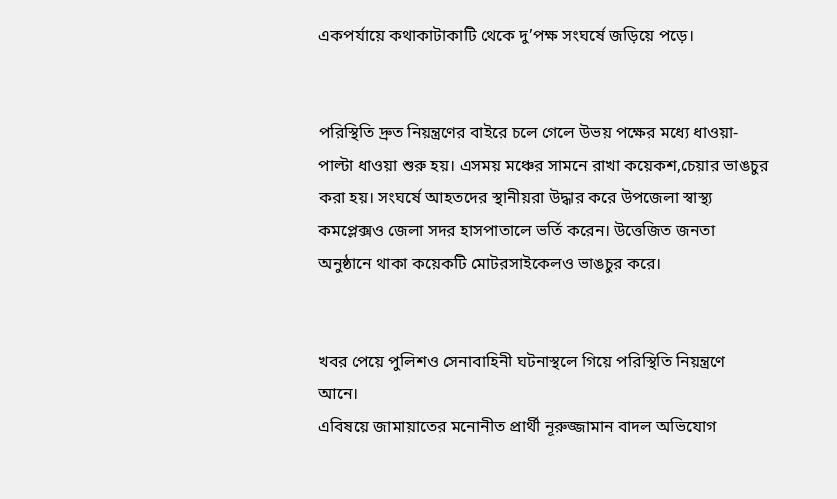একপর্যায়ে কথাকাটাকাটি থেকে দু’পক্ষ সংঘর্ষে জড়িয়ে পড়ে।


পরিস্থিতি দ্রুত নিয়ন্ত্রণের বাইরে চলে গেলে উভয় পক্ষের মধ্যে ধাওয়া-পাল্টা ধাওয়া শুরু হয়। এসময় মঞ্চের সামনে রাখা কয়েকশ,চেয়ার ভাঙচুর করা হয়। সংঘর্ষে আহতদের স্থানীয়রা উদ্ধার করে উপজেলা স্বাস্থ্য কমপ্লেক্সও জেলা সদর হাসপাতালে ভর্তি করেন। উত্তেজিত জনতা অনুষ্ঠানে থাকা কয়েকটি মোটরসাইকেলও ভাঙচুর করে।


খবর পেয়ে পুলিশও সেনাবাহিনী ঘটনাস্থলে গিয়ে পরিস্থিতি নিয়ন্ত্রণে আনে।
এবিষয়ে জামায়াতের মনোনীত প্রার্থী নূরুজ্জামান বাদল অভিযোগ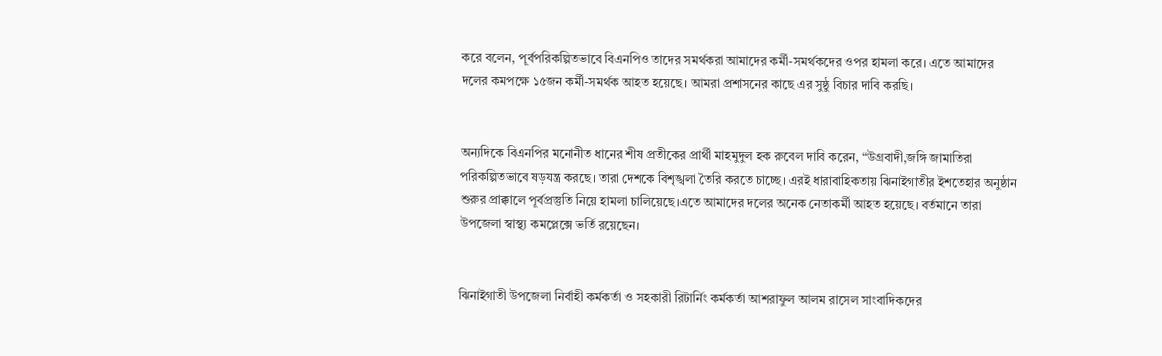করে বলেন, পূর্বপরিকল্পিতভাবে বিএনপিও তাদের সমর্থকরা আমাদের কর্মী-সমর্থকদের ওপর হামলা করে। এতে আমাদের দলের কমপক্ষে ১৫জন কর্মী-সমর্থক আহত হয়েছে। আমরা প্রশাসনের কাছে এর সুষ্ঠু বিচার দাবি করছি।


অন্যদিকে বিএনপির মনোনীত ধানের শীষ প্রতীকের প্রার্থী মাহমুদুল হক রুবেল দাবি করেন, “উগ্রবাদী,জঙ্গি জামাতিরা পরিকল্পিতভাবে ষড়যন্ত্র করছে। তারা দেশকে বিশৃঙ্খলা তৈরি করতে চাচ্ছে। এরই ধারাবাহিকতায় ঝিনাইগাতীর ইশতেহার অনুষ্ঠান শুরুর প্রাক্কালে পূর্বপ্রস্তুতি নিয়ে হামলা চালিয়েছে।এতে আমাদের দলের অনেক নেতাকর্মী আহত হয়েছে। বর্তমানে তারা উপজেলা স্বাস্থ্য কমপ্লেক্সে ভর্তি রয়েছেন।


ঝিনাইগাতী উপজেলা নির্বাহী কর্মকর্তা ও সহকারী রিটার্নিং কর্মকর্তা আশরাফুল আলম রাসেল সাংবাদিকদের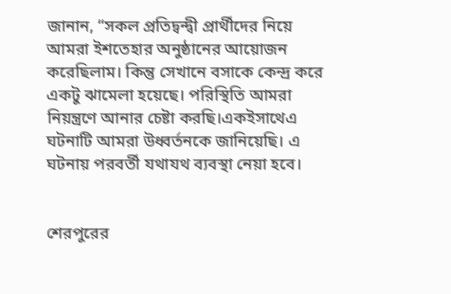জানান, “সকল প্রতিদ্বন্দ্বী প্রার্থীদের নিয়ে আমরা ইশতেহার অনুষ্ঠানের আয়োজন করেছিলাম। কিন্তু সেখানে বসাকে কেন্দ্র করে একটু ঝামেলা হয়েছে। পরিস্থিতি আমরা নিয়ন্ত্রণে আনার চেষ্টা করছি।একইসাথেএ ঘটনাটি আমরা উধ্বর্তনকে জানিয়েছি। এ ঘটনায় পরবর্তী যথাযথ ব্যবস্থা নেয়া হবে।


শেরপুরের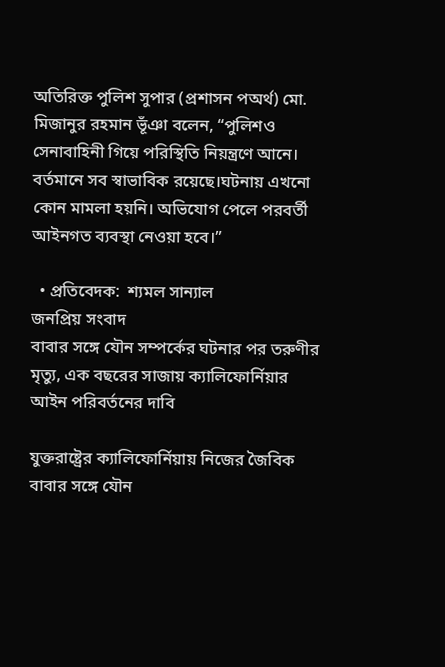অতিরিক্ত পুলিশ সুপার (প্রশাসন পঅর্থ) মো. মিজানুর রহমান ভূঁঞা বলেন, “পুলিশও সেনাবাহিনী গিয়ে পরিস্থিতি নিয়ন্ত্রণে আনে। বর্তমানে সব স্বাভাবিক রয়েছে।ঘটনায় এখনো কোন মামলা হয়নি। অভিযোগ পেলে পরবর্তী আইনগত ব্যবস্থা নেওয়া হবে।”

  • প্রতিবেদক:  শ্যমল সান্যাল
জনপ্রিয় সংবাদ
বাবার সঙ্গে যৌন সম্পর্কের ঘটনার পর তরুণীর মৃত্যু, এক বছরের সাজায় ক্যালিফোর্নিয়ার আইন পরিবর্তনের দাবি

যুক্তরাষ্ট্রের ক্যালিফোর্নিয়ায় নিজের জৈবিক বাবার সঙ্গে যৌন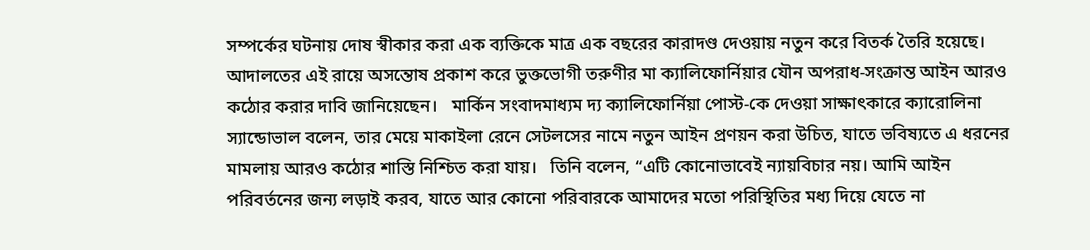সম্পর্কের ঘটনায় দোষ স্বীকার করা এক ব্যক্তিকে মাত্র এক বছরের কারাদণ্ড দেওয়ায় নতুন করে বিতর্ক তৈরি হয়েছে। আদালতের এই রায়ে অসন্তোষ প্রকাশ করে ভুক্তভোগী তরুণীর মা ক্যালিফোর্নিয়ার যৌন অপরাধ-সংক্রান্ত আইন আরও কঠোর করার দাবি জানিয়েছেন।   মার্কিন সংবাদমাধ্যম দ্য ক্যালিফোর্নিয়া পোস্ট-কে দেওয়া সাক্ষাৎকারে ক্যারোলিনা স্যান্ডোভাল বলেন, তার মেয়ে মাকাইলা রেনে সেটলসের নামে নতুন আইন প্রণয়ন করা উচিত, যাতে ভবিষ্যতে এ ধরনের মামলায় আরও কঠোর শাস্তি নিশ্চিত করা যায়।   তিনি বলেন, “এটি কোনোভাবেই ন্যায়বিচার নয়। আমি আইন পরিবর্তনের জন্য লড়াই করব, যাতে আর কোনো পরিবারকে আমাদের মতো পরিস্থিতির মধ্য দিয়ে যেতে না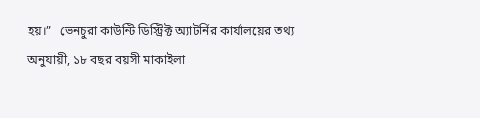হয়।”   ভেনচুরা কাউন্টি ডিস্ট্রিক্ট অ্যাটর্নির কার্যালয়ের তথ্য অনুযায়ী, ১৮ বছর বয়সী মাকাইলা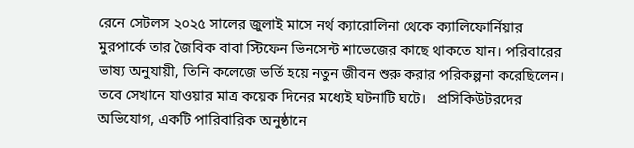রেনে সেটলস ২০২৫ সালের জুলাই মাসে নর্থ ক্যারোলিনা থেকে ক্যালিফোর্নিয়ার মুরপার্কে তার জৈবিক বাবা স্টিফেন ভিনসেন্ট শাভেজের কাছে থাকতে যান। পরিবারের ভাষ্য অনুযায়ী, তিনি কলেজে ভর্তি হয়ে নতুন জীবন শুরু করার পরিকল্পনা করেছিলেন। তবে সেখানে যাওয়ার মাত্র কয়েক দিনের মধ্যেই ঘটনাটি ঘটে।   প্রসিকিউটরদের অভিযোগ, একটি পারিবারিক অনুষ্ঠানে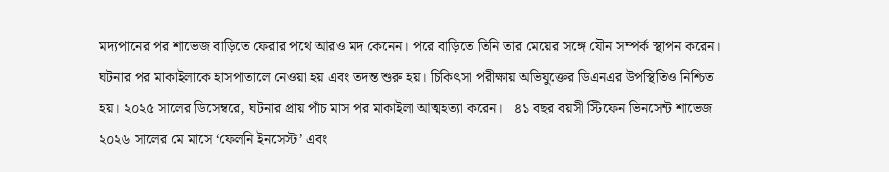মদ্যপানের পর শাভেজ বাড়িতে ফেরার পথে আরও মদ কেনেন। পরে বাড়িতে তিনি তার মেয়ের সঙ্গে যৌন সম্পর্ক স্থাপন করেন। ঘটনার পর মাকাইলাকে হাসপাতালে নেওয়া হয় এবং তদন্ত শুরু হয়। চিকিৎসা পরীক্ষায় অভিযুক্তের ডিএনএর উপস্থিতিও নিশ্চিত হয়। ২০২৫ সালের ডিসেম্বরে, ঘটনার প্রায় পাঁচ মাস পর মাকাইলা আত্মহত্যা করেন।   ৪১ বছর বয়সী স্টিফেন ভিনসেন্ট শাভেজ ২০২৬ সালের মে মাসে ‘ফেলনি ইনসেস্ট’ এবং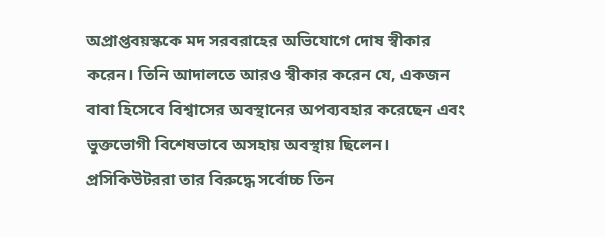অপ্রাপ্তবয়স্ককে মদ সরবরাহের অভিযোগে দোষ স্বীকার করেন। তিনি আদালতে আরও স্বীকার করেন যে, একজন বাবা হিসেবে বিশ্বাসের অবস্থানের অপব্যবহার করেছেন এবং ভুক্তভোগী বিশেষভাবে অসহায় অবস্থায় ছিলেন।   প্রসিকিউটররা তার বিরুদ্ধে সর্বোচ্চ তিন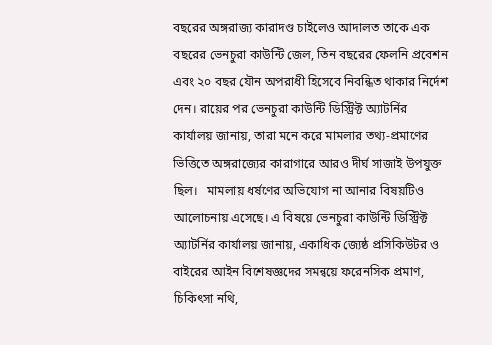বছরের অঙ্গরাজ্য কারাদণ্ড চাইলেও আদালত তাকে এক বছরের ভেনচুরা কাউন্টি জেল, তিন বছরের ফেলনি প্রবেশন এবং ২০ বছর যৌন অপরাধী হিসেবে নিবন্ধিত থাকার নির্দেশ দেন। রায়ের পর ভেনচুরা কাউন্টি ডিস্ট্রিক্ট অ্যাটর্নির কার্যালয় জানায়, তারা মনে করে মামলার তথ্য-প্রমাণের ভিত্তিতে অঙ্গরাজ্যের কারাগারে আরও দীর্ঘ সাজাই উপযুক্ত ছিল।   মামলায় ধর্ষণের অভিযোগ না আনার বিষয়টিও আলোচনায় এসেছে। এ বিষয়ে ভেনচুরা কাউন্টি ডিস্ট্রিক্ট অ্যাটর্নির কার্যালয় জানায়, একাধিক জ্যেষ্ঠ প্রসিকিউটর ও বাইরের আইন বিশেষজ্ঞদের সমন্বয়ে ফরেনসিক প্রমাণ, চিকিৎসা নথি,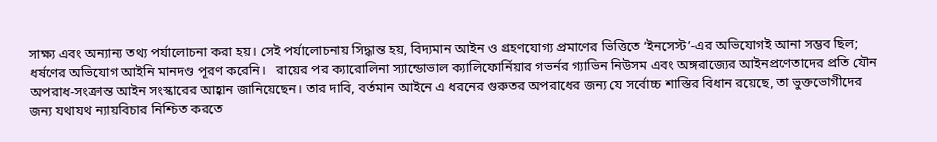সাক্ষ্য এবং অন্যান্য তথ্য পর্যালোচনা করা হয়। সেই পর্যালোচনায় সিদ্ধান্ত হয়, বিদ্যমান আইন ও গ্রহণযোগ্য প্রমাণের ভিত্তিতে ‘ইনসেস্ট’-এর অভিযোগই আনা সম্ভব ছিল; ধর্ষণের অভিযোগ আইনি মানদণ্ড পূরণ করেনি।   রায়ের পর ক্যারোলিনা স্যান্ডোভাল ক্যালিফোর্নিয়ার গভর্নর গ্যাভিন নিউসম এবং অঙ্গরাজ্যের আইনপ্রণেতাদের প্রতি যৌন অপরাধ-সংক্রান্ত আইন সংস্কারের আহ্বান জানিয়েছেন। তার দাবি, বর্তমান আইনে এ ধরনের গুরুতর অপরাধের জন্য যে সর্বোচ্চ শাস্তির বিধান রয়েছে, তা ভুক্তভোগীদের জন্য যথাযথ ন্যায়বিচার নিশ্চিত করতে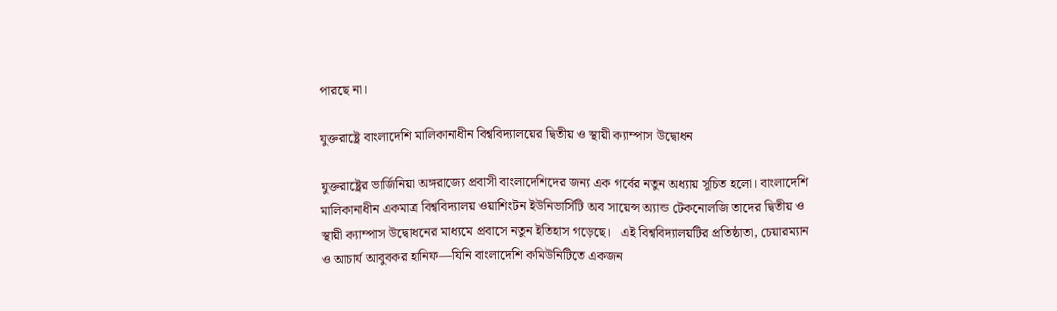পারছে না।

যুক্তরাষ্ট্রে বাংলাদেশি মালিকানাধীন বিশ্ববিদ্যালয়ের দ্বিতীয় ও স্থায়ী ক্যাম্পাস উদ্বোধন

যুক্তরাষ্ট্রের ভার্জিনিয়া অঙ্গরাজ্যে প্রবাসী বাংলাদেশিদের জন্য এক গর্বের নতুন অধ্যায় সূচিত হলো। বাংলাদেশি মালিকানাধীন একমাত্র বিশ্ববিদ্যালয় ওয়াশিংটন ইউনিভার্সিটি অব সায়েন্স অ্যান্ড টেকনোলজি তাদের দ্বিতীয় ও স্থায়ী ক্যাম্পাস উদ্বোধনের মাধ্যমে প্রবাসে নতুন ইতিহাস গড়েছে।   এই বিশ্ববিদ্যালয়টির প্রতিষ্ঠাতা, চেয়ারম্যান ও আচার্য আবুবকর হানিফ—যিনি বাংলাদেশি কমিউনিটিতে একজন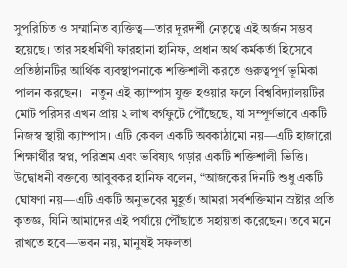সুপরিচিত ও সম্মানিত ব্যক্তিত্ব—তার দূরদর্শী নেতৃত্বে এই অর্জন সম্ভব হয়েছে। তার সহধর্মিণী ফারহানা হানিফ, প্রধান অর্থ কর্মকর্তা হিসেবে প্রতিষ্ঠানটির আর্থিক ব্যবস্থাপনাকে শক্তিশালী করতে গুরুত্বপূর্ণ ভূমিকা পালন করছেন।   নতুন এই ক্যাম্পাস যুক্ত হওয়ার ফলে বিশ্ববিদ্যালয়টির মোট পরিসর এখন প্রায় ২ লাখ বর্গফুটে পৌঁছেছে, যা সম্পূর্ণভাবে একটি নিজস্ব স্থায়ী ক্যাম্পাস। এটি কেবল একটি অবকাঠামো নয়—এটি হাজারো শিক্ষার্থীর স্বপ্ন, পরিশ্রম এবং ভবিষ্যৎ গড়ার একটি শক্তিশালী ভিত্তি।   উদ্বোধনী বক্তব্যে আবুবকর হানিফ বলেন, “আজকের দিনটি শুধু একটি ঘোষণা নয়—এটি একটি অনুভবের মুহূর্ত। আমরা সর্বশক্তিমান স্রষ্টার প্রতি কৃতজ্ঞ, যিনি আমাদের এই পর্যায়ে পৌঁছাতে সহায়তা করেছেন। তবে মনে রাখতে হবে—ভবন নয়, মানুষই সফলতা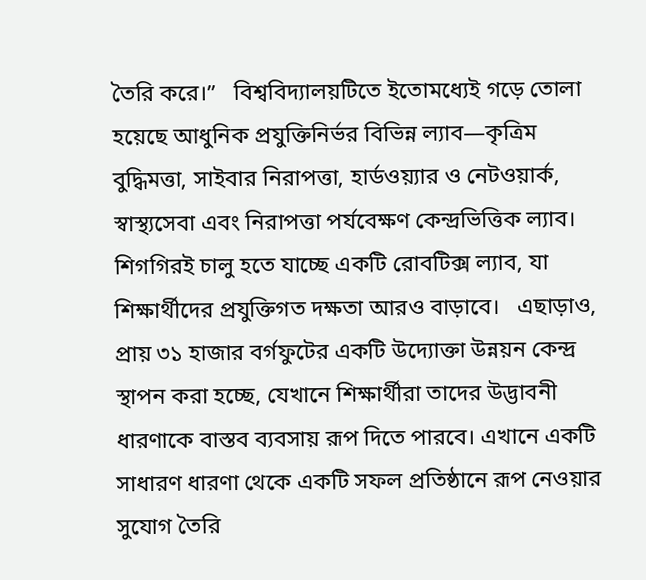তৈরি করে।”   বিশ্ববিদ্যালয়টিতে ইতোমধ্যেই গড়ে তোলা হয়েছে আধুনিক প্রযুক্তিনির্ভর বিভিন্ন ল্যাব—কৃত্রিম বুদ্ধিমত্তা, সাইবার নিরাপত্তা, হার্ডওয়্যার ও নেটওয়ার্ক, স্বাস্থ্যসেবা এবং নিরাপত্তা পর্যবেক্ষণ কেন্দ্রভিত্তিক ল্যাব। শিগগিরই চালু হতে যাচ্ছে একটি রোবটিক্স ল্যাব, যা শিক্ষার্থীদের প্রযুক্তিগত দক্ষতা আরও বাড়াবে।   এছাড়াও, প্রায় ৩১ হাজার বর্গফুটের একটি উদ্যোক্তা উন্নয়ন কেন্দ্র স্থাপন করা হচ্ছে, যেখানে শিক্ষার্থীরা তাদের উদ্ভাবনী ধারণাকে বাস্তব ব্যবসায় রূপ দিতে পারবে। এখানে একটি সাধারণ ধারণা থেকে একটি সফল প্রতিষ্ঠানে রূপ নেওয়ার সুযোগ তৈরি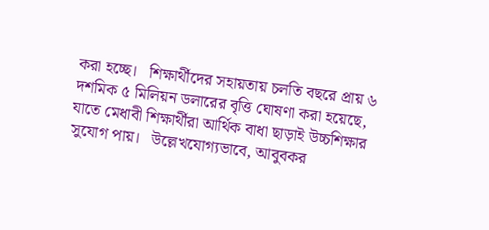করা হচ্ছে।   শিক্ষার্থীদের সহায়তায় চলতি বছরে প্রায় ৬ দশমিক ৫ মিলিয়ন ডলারের বৃত্তি ঘোষণা করা হয়েছে, যাতে মেধাবী শিক্ষার্থীরা আর্থিক বাধা ছাড়াই উচ্চশিক্ষার সুযোগ পায়।   উল্লেখযোগ্যভাবে, আবুবকর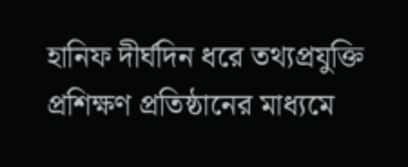হানিফ দীর্ঘদিন ধরে তথ্যপ্রযুক্তি প্রশিক্ষণ প্রতিষ্ঠানের মাধ্যমে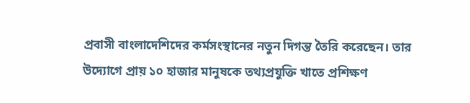প্রবাসী বাংলাদেশিদের কর্মসংস্থানের নতুন দিগন্ত তৈরি করেছেন। তার উদ্যোগে প্রায় ১০ হাজার মানুষকে তথ্যপ্রযুক্তি খাতে প্রশিক্ষণ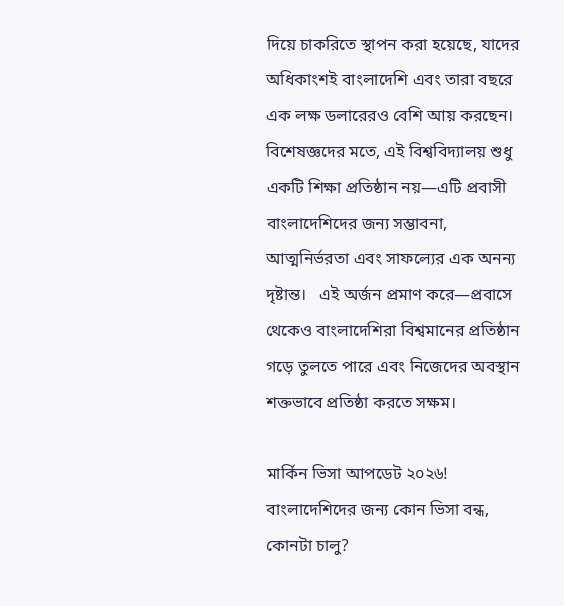দিয়ে চাকরিতে স্থাপন করা হয়েছে, যাদের অধিকাংশই বাংলাদেশি এবং তারা বছরে এক লক্ষ ডলারেরও বেশি আয় করছেন।   বিশেষজ্ঞদের মতে, এই বিশ্ববিদ্যালয় শুধু একটি শিক্ষা প্রতিষ্ঠান নয়—এটি প্রবাসী বাংলাদেশিদের জন্য সম্ভাবনা, আত্মনির্ভরতা এবং সাফল্যের এক অনন্য দৃষ্টান্ত।   এই অর্জন প্রমাণ করে—প্রবাসে থেকেও বাংলাদেশিরা বিশ্বমানের প্রতিষ্ঠান গড়ে তুলতে পারে এবং নিজেদের অবস্থান শক্তভাবে প্রতিষ্ঠা করতে সক্ষম।

মার্কিন ভিসা আপডেট ২০২৬! বাংলাদেশিদের জন্য কোন ভিসা বন্ধ, কোনটা চালু?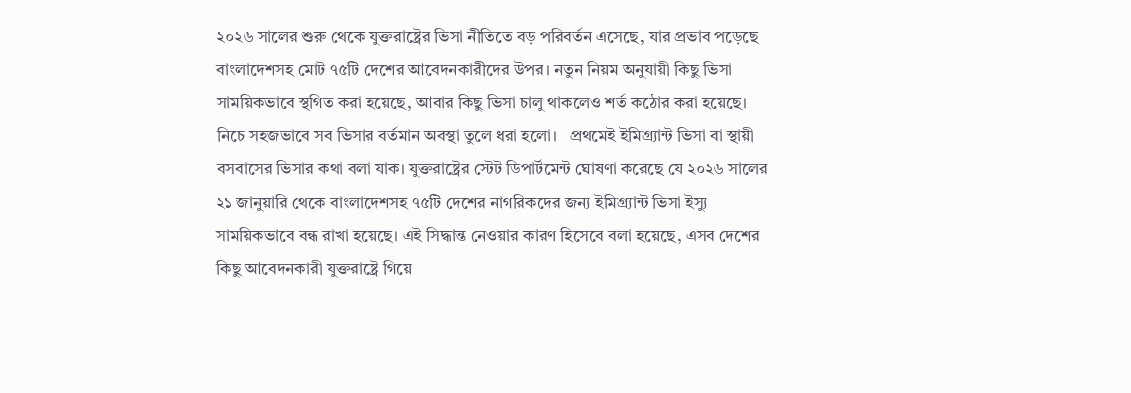২০২৬ সালের শুরু থেকে যুক্তরাষ্ট্রের ভিসা নীতিতে বড় পরিবর্তন এসেছে, যার প্রভাব পড়েছে বাংলাদেশসহ মোট ৭৫টি দেশের আবেদনকারীদের উপর। নতুন নিয়ম অনুযায়ী কিছু ভিসা সাময়িকভাবে স্থগিত করা হয়েছে, আবার কিছু ভিসা চালু থাকলেও শর্ত কঠোর করা হয়েছে। নিচে সহজভাবে সব ভিসার বর্তমান অবস্থা তুলে ধরা হলো।   প্রথমেই ইমিগ্র্যান্ট ভিসা বা স্থায়ী বসবাসের ভিসার কথা বলা যাক। যুক্তরাষ্ট্রের স্টেট ডিপার্টমেন্ট ঘোষণা করেছে যে ২০২৬ সালের ২১ জানুয়ারি থেকে বাংলাদেশসহ ৭৫টি দেশের নাগরিকদের জন্য ইমিগ্র্যান্ট ভিসা ইস্যু সাময়িকভাবে বন্ধ রাখা হয়েছে। এই সিদ্ধান্ত নেওয়ার কারণ হিসেবে বলা হয়েছে, এসব দেশের কিছু আবেদনকারী যুক্তরাষ্ট্রে গিয়ে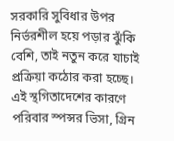সরকারি সুবিধার উপর নির্ভরশীল হয়ে পড়ার ঝুঁকি বেশি, তাই নতুন করে যাচাই প্রক্রিয়া কঠোর করা হচ্ছে।   এই স্থগিতাদেশের কারণে পরিবার স্পন্সর ভিসা, গ্রিন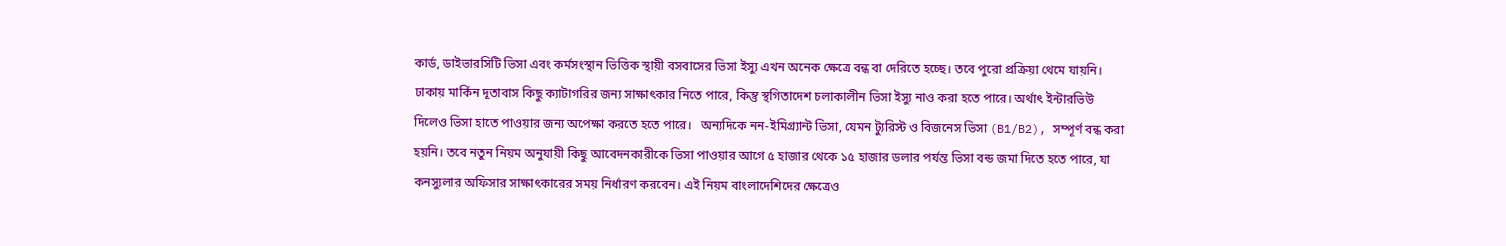কার্ড, ডাইভারসিটি ভিসা এবং কর্মসংস্থান ভিত্তিক স্থায়ী বসবাসের ভিসা ইস্যু এখন অনেক ক্ষেত্রে বন্ধ বা দেরিতে হচ্ছে। তবে পুরো প্রক্রিয়া থেমে যায়নি। ঢাকায় মার্কিন দূতাবাস কিছু ক্যাটাগরির জন্য সাক্ষাৎকার নিতে পারে, কিন্তু স্থগিতাদেশ চলাকালীন ভিসা ইস্যু নাও করা হতে পারে। অর্থাৎ ইন্টারভিউ দিলেও ভিসা হাতে পাওয়ার জন্য অপেক্ষা করতে হতে পারে।   অন্যদিকে নন-ইমিগ্র্যান্ট ভিসা, যেমন ট্যুরিস্ট ও বিজনেস ভিসা (B1/B2), সম্পূর্ণ বন্ধ করা হয়নি। তবে নতুন নিয়ম অনুযায়ী কিছু আবেদনকারীকে ভিসা পাওয়ার আগে ৫ হাজার থেকে ১৫ হাজার ডলার পর্যন্ত ভিসা বন্ড জমা দিতে হতে পারে, যা কনস্যুলার অফিসার সাক্ষাৎকারের সময় নির্ধারণ করবেন। এই নিয়ম বাংলাদেশিদের ক্ষেত্রেও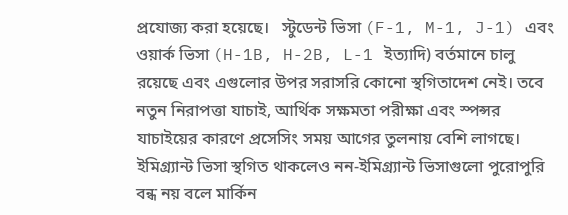প্রযোজ্য করা হয়েছে।   স্টুডেন্ট ভিসা (F-1, M-1, J-1) এবং ওয়ার্ক ভিসা (H-1B, H-2B, L-1 ইত্যাদি) বর্তমানে চালু রয়েছে এবং এগুলোর উপর সরাসরি কোনো স্থগিতাদেশ নেই। তবে নতুন নিরাপত্তা যাচাই, আর্থিক সক্ষমতা পরীক্ষা এবং স্পন্সর যাচাইয়ের কারণে প্রসেসিং সময় আগের তুলনায় বেশি লাগছে। ইমিগ্র্যান্ট ভিসা স্থগিত থাকলেও নন-ইমিগ্র্যান্ট ভিসাগুলো পুরোপুরি বন্ধ নয় বলে মার্কিন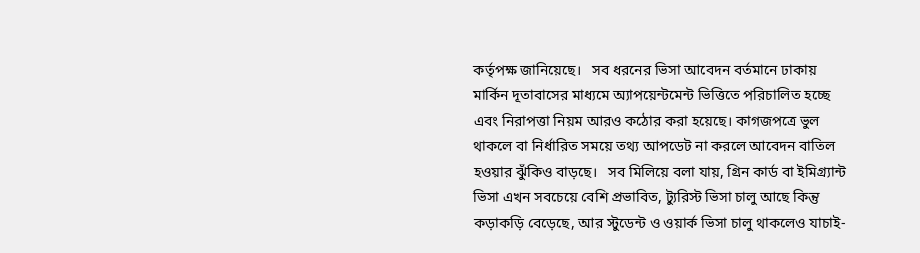কর্তৃপক্ষ জানিয়েছে।   সব ধরনের ভিসা আবেদন বর্তমানে ঢাকায় মার্কিন দূতাবাসের মাধ্যমে অ্যাপয়েন্টমেন্ট ভিত্তিতে পরিচালিত হচ্ছে এবং নিরাপত্তা নিয়ম আরও কঠোর করা হয়েছে। কাগজপত্রে ভুল থাকলে বা নির্ধারিত সময়ে তথ্য আপডেট না করলে আবেদন বাতিল হওয়ার ঝুঁকিও বাড়ছে।   সব মিলিয়ে বলা যায়, গ্রিন কার্ড বা ইমিগ্র্যান্ট ভিসা এখন সবচেয়ে বেশি প্রভাবিত, ট্যুরিস্ট ভিসা চালু আছে কিন্তু কড়াকড়ি বেড়েছে, আর স্টুডেন্ট ও ওয়ার্ক ভিসা চালু থাকলেও যাচাই-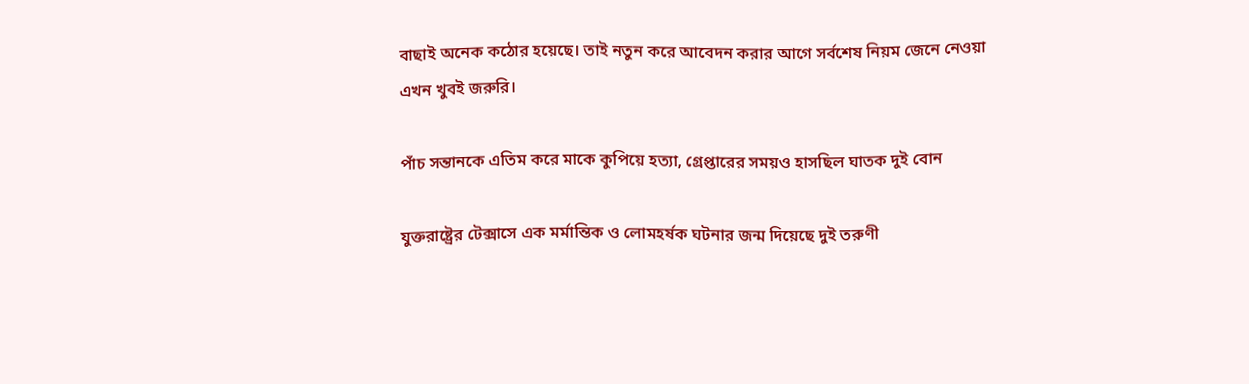বাছাই অনেক কঠোর হয়েছে। তাই নতুন করে আবেদন করার আগে সর্বশেষ নিয়ম জেনে নেওয়া এখন খুবই জরুরি।

পাঁচ সন্তানকে এতিম করে মাকে কুপিয়ে হত্যা, গ্রেপ্তারের সময়ও হাসছিল ঘাতক দুই বোন

যুক্তরাষ্ট্রের টেক্সাসে এক মর্মান্তিক ও লোমহর্ষক ঘটনার জন্ম দিয়েছে দুই তরুণী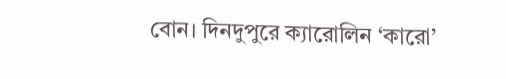বোন। দিনদুপুরে ক্যারোলিন ‘কারো’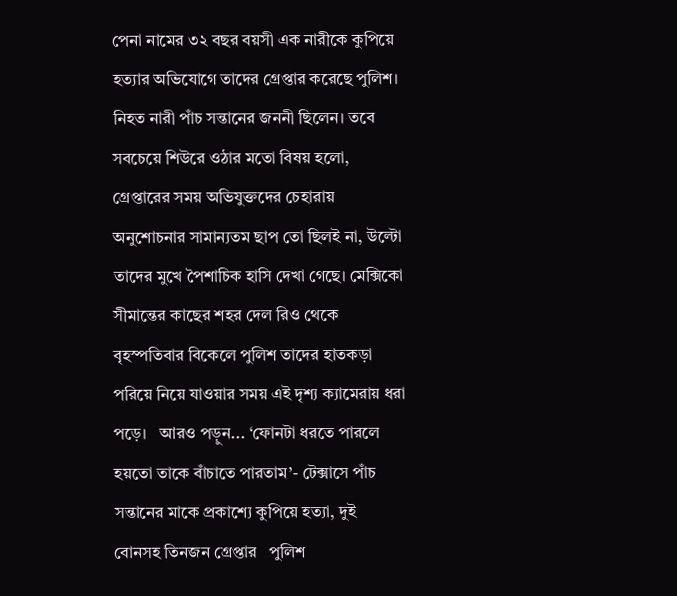পেনা নামের ৩২ বছর বয়সী এক নারীকে কুপিয়ে হত্যার অভিযোগে তাদের গ্রেপ্তার করেছে পুলিশ। নিহত নারী পাঁচ সন্তানের জননী ছিলেন। তবে সবচেয়ে শিউরে ওঠার মতো বিষয় হলো, গ্রেপ্তারের সময় অভিযুক্তদের চেহারায় অনুশোচনার সামান্যতম ছাপ তো ছিলই না, উল্টো তাদের মুখে পৈশাচিক হাসি দেখা গেছে। মেক্সিকো সীমান্তের কাছের শহর দেল রিও থেকে বৃহস্পতিবার বিকেলে পুলিশ তাদের হাতকড়া পরিয়ে নিয়ে যাওয়ার সময় এই দৃশ্য ক্যামেরায় ধরা পড়ে।   আরও পড়ুন... ‘ফোনটা ধরতে পারলে হয়তো তাকে বাঁচাতে পারতাম’- টেক্সাসে পাঁচ সন্তানের মাকে প্রকাশ্যে কুপিয়ে হত্যা, দুই বোনসহ তিনজন গ্রেপ্তার   পুলিশ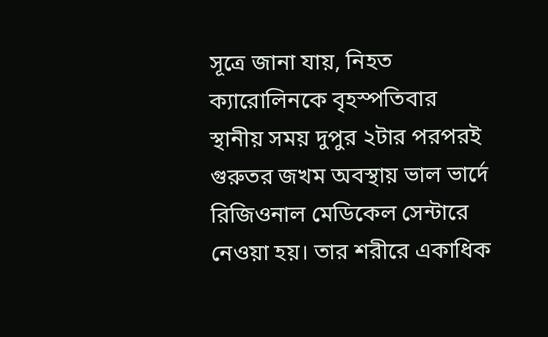সূত্রে জানা যায়, নিহত ক্যারোলিনকে বৃহস্পতিবার স্থানীয় সময় দুপুর ২টার পরপরই গুরুতর জখম অবস্থায় ভাল ভার্দে রিজিওনাল মেডিকেল সেন্টারে নেওয়া হয়। তার শরীরে একাধিক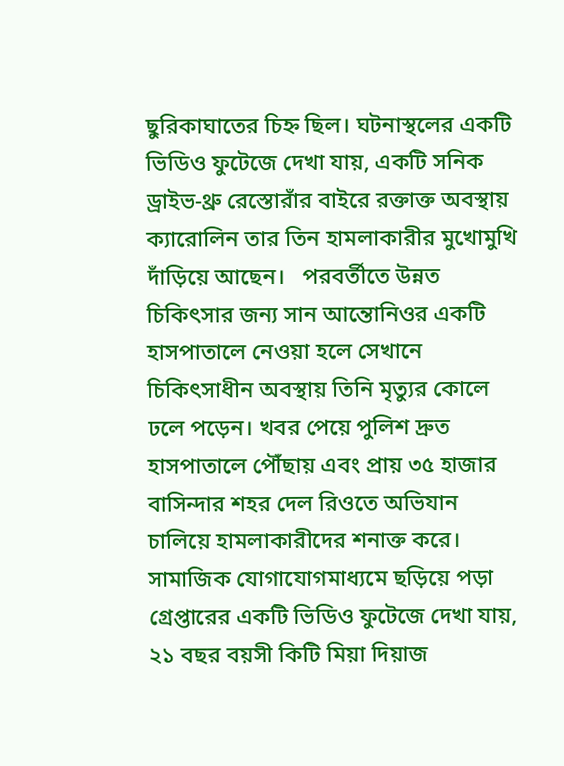ছুরিকাঘাতের চিহ্ন ছিল। ঘটনাস্থলের একটি ভিডিও ফুটেজে দেখা যায়, একটি সনিক ড্রাইভ-থ্রু রেস্তোরাঁর বাইরে রক্তাক্ত অবস্থায় ক্যারোলিন তার তিন হামলাকারীর মুখোমুখি দাঁড়িয়ে আছেন।   পরবর্তীতে উন্নত চিকিৎসার জন্য সান আন্তোনিওর একটি হাসপাতালে নেওয়া হলে সেখানে চিকিৎসাধীন অবস্থায় তিনি মৃত্যুর কোলে ঢলে পড়েন। খবর পেয়ে পুলিশ দ্রুত হাসপাতালে পৌঁছায় এবং প্রায় ৩৫ হাজার বাসিন্দার শহর দেল রিওতে অভিযান চালিয়ে হামলাকারীদের শনাক্ত করে।   সামাজিক যোগাযোগমাধ্যমে ছড়িয়ে পড়া গ্রেপ্তারের একটি ভিডিও ফুটেজে দেখা যায়, ২১ বছর বয়সী কিটি মিয়া দিয়াজ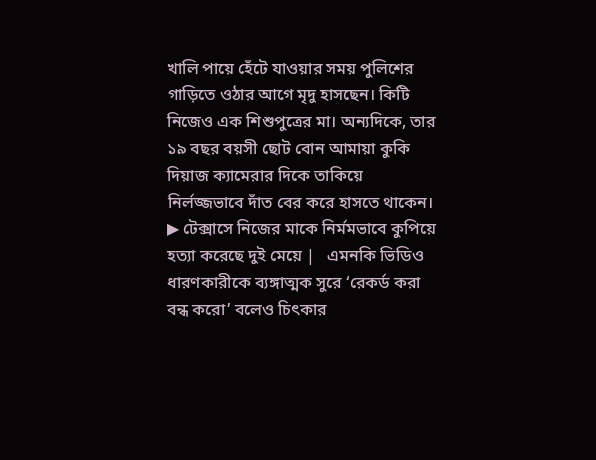খালি পায়ে হেঁটে যাওয়ার সময় পুলিশের গাড়িতে ওঠার আগে মৃদু হাসছেন। কিটি নিজেও এক শিশুপুত্রের মা। অন্যদিকে, তার ১৯ বছর বয়সী ছোট বোন আমায়া কুকি দিয়াজ ক্যামেরার দিকে তাকিয়ে নির্লজ্জভাবে দাঁত বের করে হাসতে থাকেন।   ▶ টেক্সাসে নিজের মাকে নির্মমভাবে কুপিয়ে হত্যা করেছে দুই মেয়ে |   এমনকি ভিডিও ধারণকারীকে ব্যঙ্গাত্মক সুরে ‘রেকর্ড করা বন্ধ করো’ বলেও চিৎকার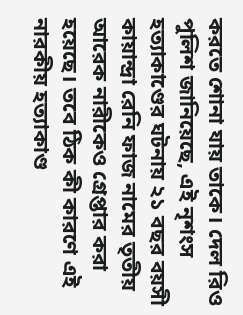করতে শোনা যায় তাকে। দেল রিও পুলিশ জানিয়েছে, এই নৃশংস হত্যাকাণ্ডের ঘটনায় ২১ বছর বয়সী কায়ান্দ্রা রেনি ফাজ নামের তৃতীয় আরেক নারীকেও গ্রেপ্তার করা হয়েছে। তবে ঠিক কী কারণে এই নারকীয় হত্যাকাণ্ড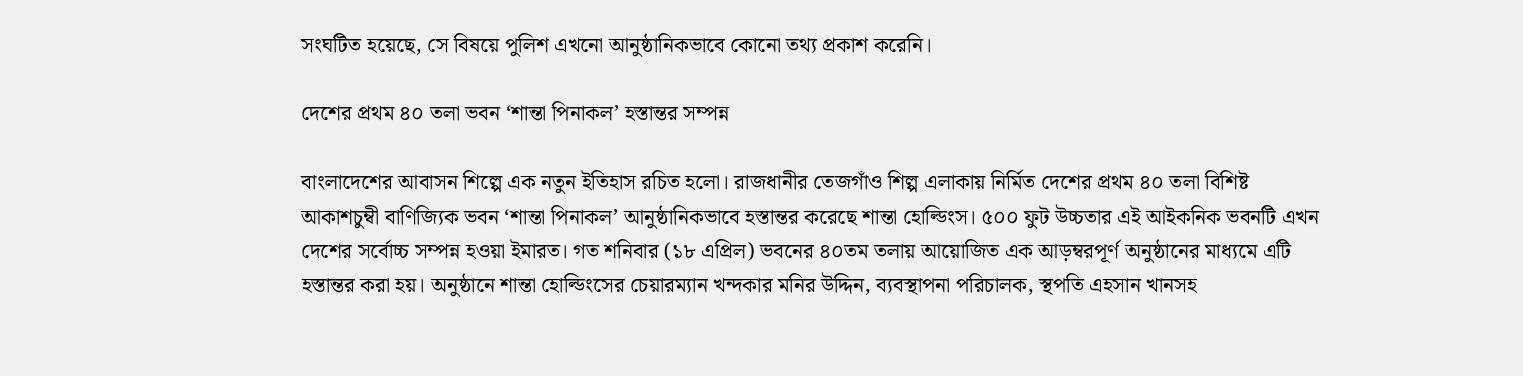সংঘটিত হয়েছে, সে বিষয়ে পুলিশ এখনো আনুষ্ঠানিকভাবে কোনো তথ্য প্রকাশ করেনি।

দেশের প্রথম ৪০ তলা ভবন ‘শান্তা পিনাকল’ হস্তান্তর সম্পন্ন

বাংলাদেশের আবাসন শিল্পে এক নতুন ইতিহাস রচিত হলো। রাজধানীর তেজগাঁও শিল্প এলাকায় নির্মিত দেশের প্রথম ৪০ তলা বিশিষ্ট আকাশচুম্বী বাণিজ্যিক ভবন ‘শান্তা পিনাকল’ আনুষ্ঠানিকভাবে হস্তান্তর করেছে শান্তা হোল্ডিংস। ৫০০ ফুট উচ্চতার এই আইকনিক ভবনটি এখন দেশের সর্বোচ্চ সম্পন্ন হওয়া ইমারত। গত শনিবার (১৮ এপ্রিল) ভবনের ৪০তম তলায় আয়োজিত এক আড়ম্বরপূর্ণ অনুষ্ঠানের মাধ্যমে এটি হস্তান্তর করা হয়। অনুষ্ঠানে শান্তা হোল্ডিংসের চেয়ারম্যান খন্দকার মনির উদ্দিন, ব্যবস্থাপনা পরিচালক, স্থপতি এহসান খানসহ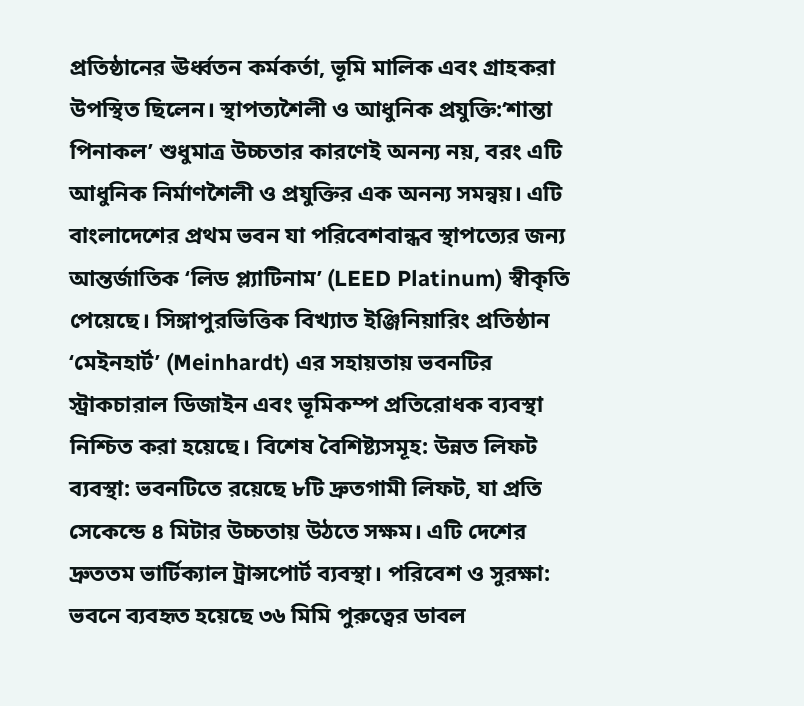প্রতিষ্ঠানের ঊর্ধ্বতন কর্মকর্তা, ভূমি মালিক এবং গ্রাহকরা উপস্থিত ছিলেন। স্থাপত্যশৈলী ও আধুনিক প্রযুক্তি:‘শান্তা পিনাকল’ শুধুমাত্র উচ্চতার কারণেই অনন্য নয়, বরং এটি আধুনিক নির্মাণশৈলী ও প্রযুক্তির এক অনন্য সমন্বয়। এটি বাংলাদেশের প্রথম ভবন যা পরিবেশবান্ধব স্থাপত্যের জন্য আন্তর্জাতিক ‘লিড প্ল্যাটিনাম’ (LEED Platinum) স্বীকৃতি পেয়েছে। সিঙ্গাপুরভিত্তিক বিখ্যাত ইঞ্জিনিয়ারিং প্রতিষ্ঠান ‘মেইনহার্ট’ (Meinhardt) এর সহায়তায় ভবনটির স্ট্রাকচারাল ডিজাইন এবং ভূমিকম্প প্রতিরোধক ব্যবস্থা নিশ্চিত করা হয়েছে। বিশেষ বৈশিষ্ট্যসমূহ: উন্নত লিফট ব্যবস্থা: ভবনটিতে রয়েছে ৮টি দ্রুতগামী লিফট, যা প্রতি সেকেন্ডে ৪ মিটার উচ্চতায় উঠতে সক্ষম। এটি দেশের দ্রুততম ভার্টিক্যাল ট্রান্সপোর্ট ব্যবস্থা। পরিবেশ ও সুরক্ষা: ভবনে ব্যবহৃত হয়েছে ৩৬ মিমি পুরুত্বের ডাবল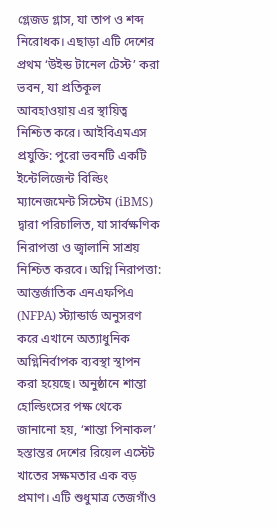গ্লেজড গ্লাস, যা তাপ ও শব্দ নিরোধক। এছাড়া এটি দেশের প্রথম ‘উইন্ড টানেল টেস্ট’ করা ভবন, যা প্রতিকূল আবহাওয়ায় এর স্থায়িত্ব নিশ্চিত করে। আইবিএমএস প্রযুক্তি: পুরো ভবনটি একটি ইন্টেলিজেন্ট বিল্ডিং ম্যানেজমেন্ট সিস্টেম (iBMS) দ্বারা পরিচালিত, যা সার্বক্ষণিক নিরাপত্তা ও জ্বালানি সাশ্রয় নিশ্চিত করবে। অগ্নি নিরাপত্তা: আন্তর্জাতিক এনএফপিএ (NFPA) স্ট্যান্ডার্ড অনুসরণ করে এখানে অত্যাধুনিক অগ্নিনির্বাপক ব্যবস্থা স্থাপন করা হয়েছে। অনুষ্ঠানে শান্তা হোল্ডিংসের পক্ষ থেকে জানানো হয়, ‘শান্তা পিনাকল’ হস্তান্তর দেশের রিয়েল এস্টেট খাতের সক্ষমতার এক বড় প্রমাণ। এটি শুধুমাত্র তেজগাঁও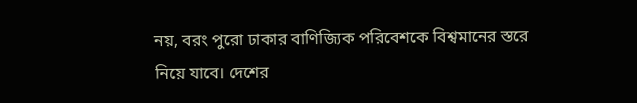নয়, বরং পুরো ঢাকার বাণিজ্যিক পরিবেশকে বিশ্বমানের স্তরে নিয়ে যাবে। দেশের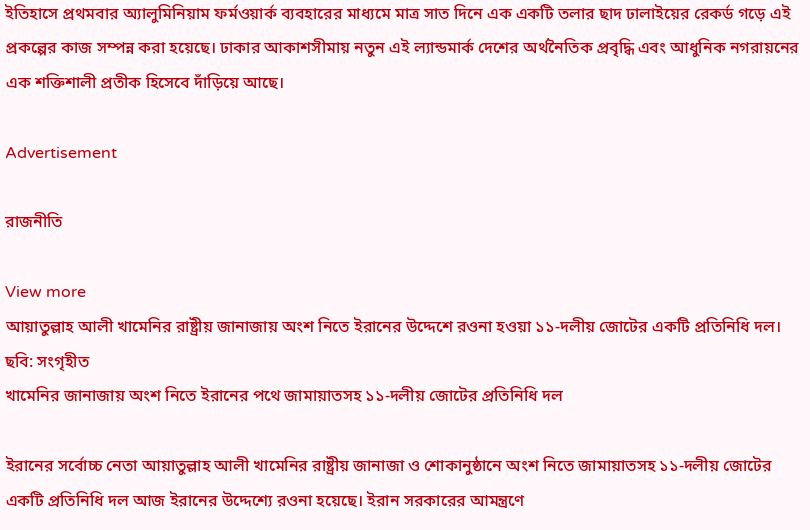ইতিহাসে প্রথমবার অ্যালুমিনিয়াম ফর্মওয়ার্ক ব্যবহারের মাধ্যমে মাত্র সাত দিনে এক একটি তলার ছাদ ঢালাইয়ের রেকর্ড গড়ে এই প্রকল্পের কাজ সম্পন্ন করা হয়েছে। ঢাকার আকাশসীমায় নতুন এই ল্যান্ডমার্ক দেশের অর্থনৈতিক প্রবৃদ্ধি এবং আধুনিক নগরায়নের এক শক্তিশালী প্রতীক হিসেবে দাঁড়িয়ে আছে।

Advertisement

রাজনীতি

View more
আয়াতুল্লাহ আলী খামেনির রাষ্ট্রীয় জানাজায় অংশ নিতে ইরানের উদ্দেশে রওনা হওয়া ১১-দলীয় জোটের একটি প্রতিনিধি দল। ছবি: সংগৃহীত
খামেনির জানাজায় অংশ নিতে ইরানের পথে জামায়াতসহ ১১-দলীয় জোটের প্রতিনিধি দল

ইরানের সর্বোচ্চ নেতা আয়াতুল্লাহ আলী খামেনির রাষ্ট্রীয় জানাজা ও শোকানুষ্ঠানে অংশ নিতে জামায়াতসহ ১১-দলীয় জোটের একটি প্রতিনিধি দল আজ ইরানের উদ্দেশ্যে রওনা হয়েছে। ইরান সরকারের আমন্ত্রণে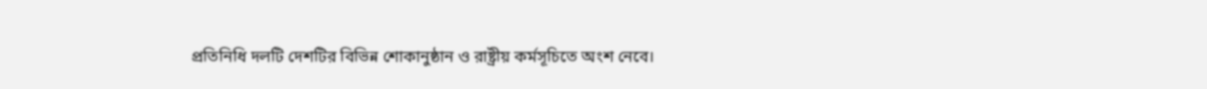প্রতিনিধি দলটি দেশটির বিভিন্ন শোকানুষ্ঠান ও রাষ্ট্রীয় কর্মসূচিতে অংশ নেবে।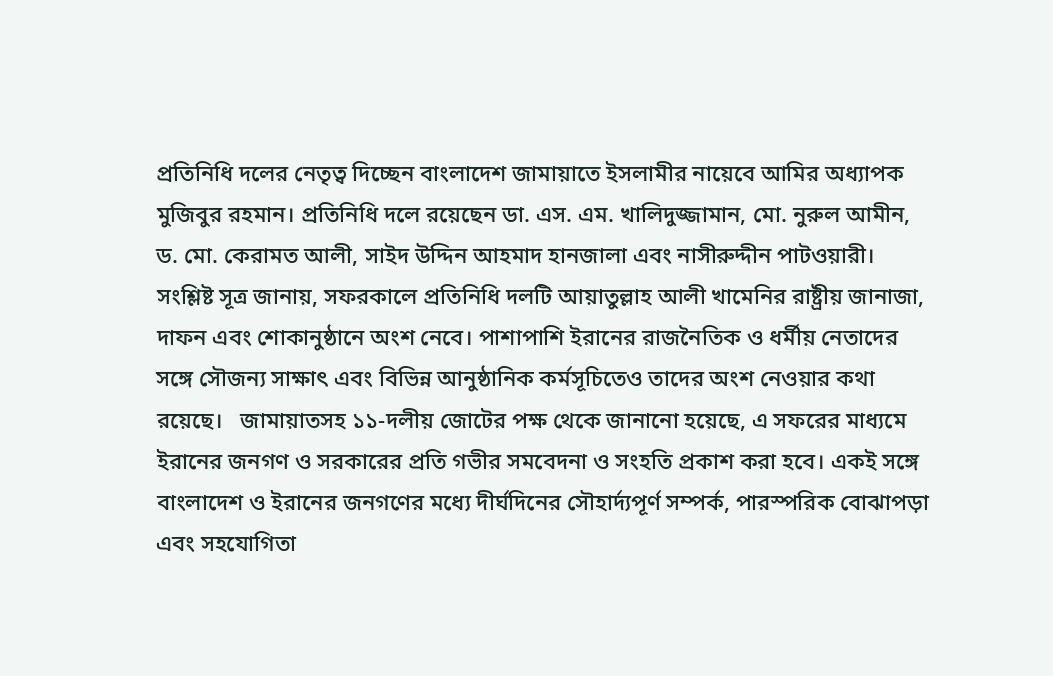প্রতিনিধি দলের নেতৃত্ব দিচ্ছেন বাংলাদেশ জামায়াতে ইসলামীর নায়েবে আমির অধ্যাপক মুজিবুর রহমান। প্রতিনিধি দলে রয়েছেন ডা. এস. এম. খালিদুজ্জামান, মো. নুরুল আমীন, ড. মো. কেরামত আলী, সাইদ উদ্দিন আহমাদ হানজালা এবং নাসীরুদ্দীন পাটওয়ারী।   সংশ্লিষ্ট সূত্র জানায়, সফরকালে প্রতিনিধি দলটি আয়াতুল্লাহ আলী খামেনির রাষ্ট্রীয় জানাজা, দাফন এবং শোকানুষ্ঠানে অংশ নেবে। পাশাপাশি ইরানের রাজনৈতিক ও ধর্মীয় নেতাদের সঙ্গে সৌজন্য সাক্ষাৎ এবং বিভিন্ন আনুষ্ঠানিক কর্মসূচিতেও তাদের অংশ নেওয়ার কথা রয়েছে।   জামায়াতসহ ১১-দলীয় জোটের পক্ষ থেকে জানানো হয়েছে, এ সফরের মাধ্যমে ইরানের জনগণ ও সরকারের প্রতি গভীর সমবেদনা ও সংহতি প্রকাশ করা হবে। একই সঙ্গে বাংলাদেশ ও ইরানের জনগণের মধ্যে দীর্ঘদিনের সৌহার্দ্যপূর্ণ সম্পর্ক, পারস্পরিক বোঝাপড়া এবং সহযোগিতা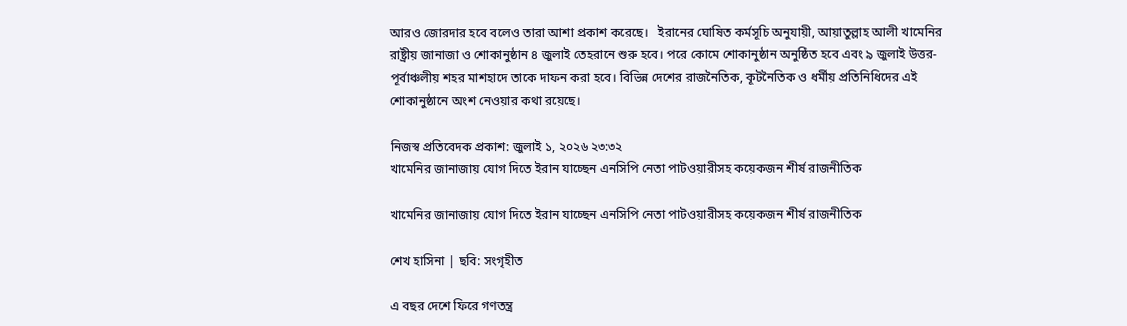আরও জোরদার হবে বলেও তারা আশা প্রকাশ করেছে।   ইরানের ঘোষিত কর্মসূচি অনুযায়ী, আয়াতুল্লাহ আলী খামেনির রাষ্ট্রীয় জানাজা ও শোকানুষ্ঠান ৪ জুলাই তেহরানে শুরু হবে। পরে কোমে শোকানুষ্ঠান অনুষ্ঠিত হবে এবং ৯ জুলাই উত্তর-পূর্বাঞ্চলীয় শহর মাশহাদে তাকে দাফন করা হবে। বিভিন্ন দেশের রাজনৈতিক, কূটনৈতিক ও ধর্মীয় প্রতিনিধিদের এই শোকানুষ্ঠানে অংশ নেওয়ার কথা রয়েছে।

নিজস্ব প্রতিবেদক প্রকাশ: জুলাই ১, ২০২৬ ২৩:৩২
খামেনির জানাজায় যোগ দিতে ইরান যাচ্ছেন এনসিপি নেতা পাটওয়ারীসহ কয়েকজন শীর্ষ রাজনীতিক

খামেনির জানাজায় যোগ দিতে ইরান যাচ্ছেন এনসিপি নেতা পাটওয়ারীসহ কয়েকজন শীর্ষ রাজনীতিক

শেখ হাসিনা | ছবি: সংগৃহীত

এ বছর দেশে ফিরে গণতন্ত্র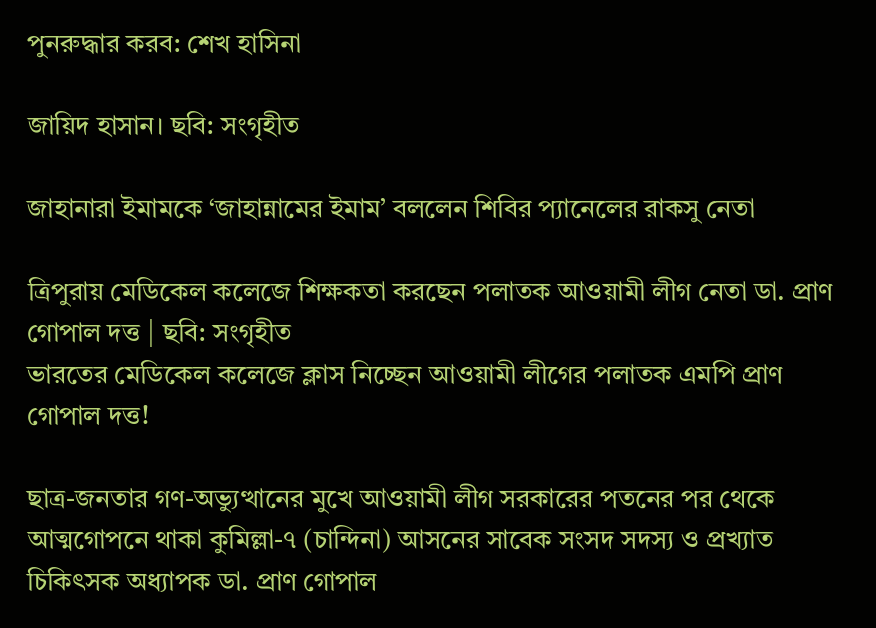পুনরুদ্ধার করব: শেখ হাসিনা

জায়িদ হাসান। ছবি: সংগৃহীত

জাহানারা ইমামকে ‘জাহান্নামের ইমাম’ বললেন শিবির প্যানেলের রাকসু নেতা

ত্রিপুরায় মেডিকেল কলেজে শিক্ষকতা করছেন পলাতক আওয়ামী লীগ নেতা ডা. প্রাণ গোপাল দত্ত | ছবি: সংগৃহীত
ভারতের মেডিকেল কলেজে ক্লাস নিচ্ছেন আওয়ামী লীগের পলাতক এমপি প্রাণ গোপাল দত্ত!

ছাত্র-জনতার গণ-অভ্যুত্থানের মুখে আওয়ামী লীগ সরকারের পতনের পর থেকে আত্মগোপনে থাকা কুমিল্লা-৭ (চান্দিনা) আসনের সাবেক সংসদ সদস্য ও প্রখ্যাত চিকিৎসক অধ্যাপক ডা. প্রাণ গোপাল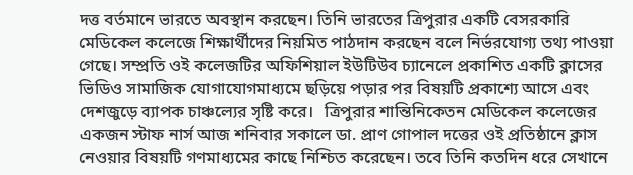দত্ত বর্তমানে ভারতে অবস্থান করছেন। তিনি ভারতের ত্রিপুরার একটি বেসরকারি মেডিকেল কলেজে শিক্ষার্থীদের নিয়মিত পাঠদান করছেন বলে নির্ভরযোগ্য তথ্য পাওয়া গেছে। সম্প্রতি ওই কলেজটির অফিশিয়াল ইউটিউব চ্যানেলে প্রকাশিত একটি ক্লাসের ভিডিও সামাজিক যোগাযোগমাধ্যমে ছড়িয়ে পড়ার পর বিষয়টি প্রকাশ্যে আসে এবং দেশজুড়ে ব্যাপক চাঞ্চল্যের সৃষ্টি করে।   ত্রিপুরার শান্তিনিকেতন মেডিকেল কলেজের একজন স্টাফ নার্স আজ শনিবার সকালে ডা. প্রাণ গোপাল দত্তের ওই প্রতিষ্ঠানে ক্লাস নেওয়ার বিষয়টি গণমাধ্যমের কাছে নিশ্চিত করেছেন। তবে তিনি কতদিন ধরে সেখানে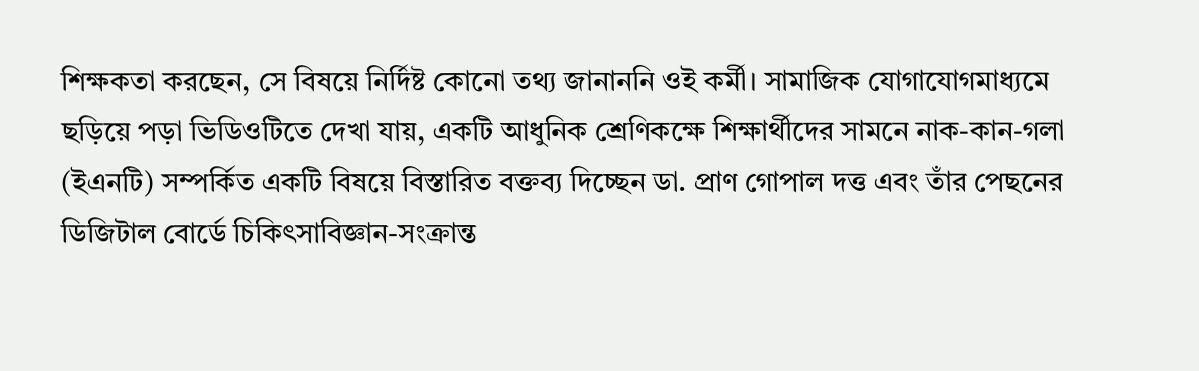শিক্ষকতা করছেন, সে বিষয়ে নির্দিষ্ট কোনো তথ্য জানাননি ওই কর্মী। সামাজিক যোগাযোগমাধ্যমে ছড়িয়ে পড়া ভিডিওটিতে দেখা যায়, একটি আধুনিক শ্রেণিকক্ষে শিক্ষার্থীদের সামনে নাক-কান-গলা (ইএনটি) সম্পর্কিত একটি বিষয়ে বিস্তারিত বক্তব্য দিচ্ছেন ডা. প্রাণ গোপাল দত্ত এবং তাঁর পেছনের ডিজিটাল বোর্ডে চিকিৎসাবিজ্ঞান-সংক্রান্ত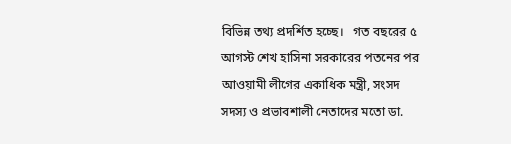বিভিন্ন তথ্য প্রদর্শিত হচ্ছে।   গত বছরের ৫ আগস্ট শেখ হাসিনা সরকারের পতনের পর আওয়ামী লীগের একাধিক মন্ত্রী, সংসদ সদস্য ও প্রভাবশালী নেতাদের মতো ডা.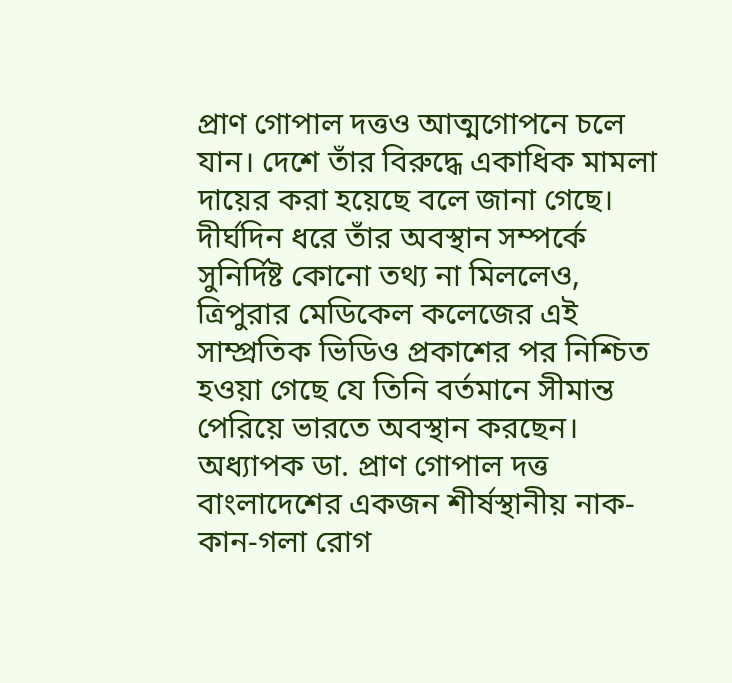প্রাণ গোপাল দত্তও আত্মগোপনে চলে যান। দেশে তাঁর বিরুদ্ধে একাধিক মামলা দায়ের করা হয়েছে বলে জানা গেছে। দীর্ঘদিন ধরে তাঁর অবস্থান সম্পর্কে সুনির্দিষ্ট কোনো তথ্য না মিললেও, ত্রিপুরার মেডিকেল কলেজের এই সাম্প্রতিক ভিডিও প্রকাশের পর নিশ্চিত হওয়া গেছে যে তিনি বর্তমানে সীমান্ত পেরিয়ে ভারতে অবস্থান করছেন।   অধ্যাপক ডা. প্রাণ গোপাল দত্ত বাংলাদেশের একজন শীর্ষস্থানীয় নাক-কান-গলা রোগ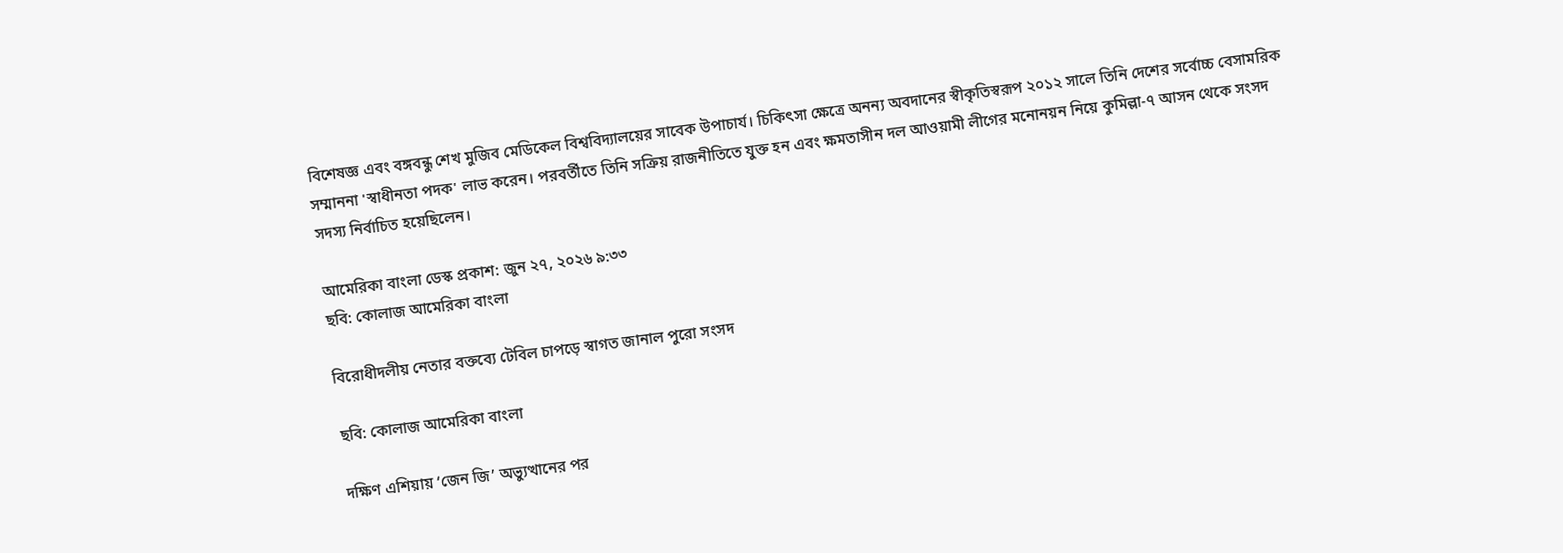বিশেষজ্ঞ এবং বঙ্গবন্ধু শেখ মুজিব মেডিকেল বিশ্ববিদ্যালয়ের সাবেক উপাচার্য। চিকিৎসা ক্ষেত্রে অনন্য অবদানের স্বীকৃতিস্বরূপ ২০১২ সালে তিনি দেশের সর্বোচ্চ বেসামরিক সম্মাননা 'স্বাধীনতা পদক' লাভ করেন। পরবর্তীতে তিনি সক্রিয় রাজনীতিতে যুক্ত হন এবং ক্ষমতাসীন দল আওয়ামী লীগের মনোনয়ন নিয়ে কুমিল্লা-৭ আসন থেকে সংসদ সদস্য নির্বাচিত হয়েছিলেন।

আমেরিকা বাংলা ডেস্ক প্রকাশ: জুন ২৭, ২০২৬ ৯:৩৩
ছবি: কোলাজ আমেরিকা বাংলা

বিরোধীদলীয় নেতার বক্তব্যে টেবিল চাপড়ে স্বাগত জানাল পুরো সংসদ

ছবি: কোলাজ আমেরিকা বাংলা

দক্ষিণ এশিয়ায় ‘জেন জি’ অভ্যুত্থানের পর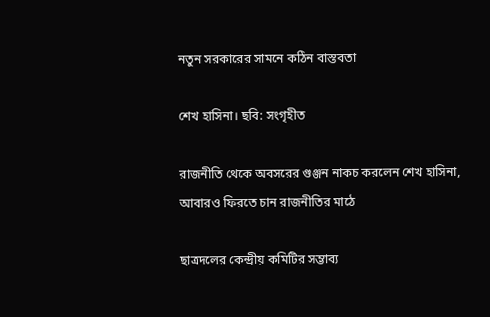নতুন সরকারের সামনে কঠিন বাস্তবতা

শেখ হাসিনা। ছবি: সংগৃহীত

রাজনীতি থেকে অবসরের গুঞ্জন নাকচ করলেন শেখ হাসিনা, আবারও ফিরতে চান রাজনীতির মাঠে

ছাত্রদলের কেন্দ্রীয় কমিটির সম্ভাব্য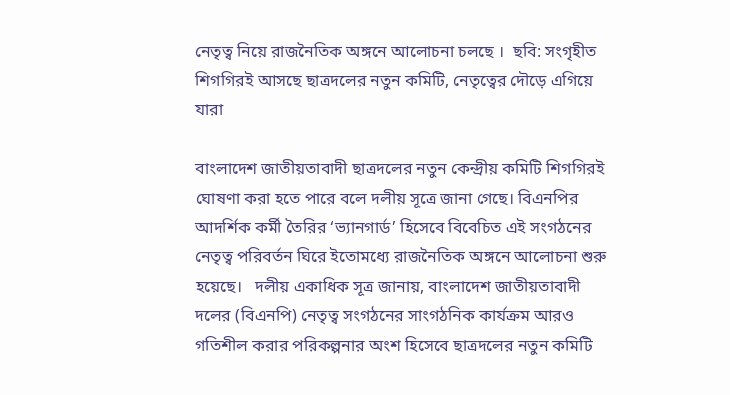নেতৃত্ব নিয়ে রাজনৈতিক অঙ্গনে আলোচনা চলছে ।  ছবি: সংগৃহীত
শিগগিরই আসছে ছাত্রদলের নতুন কমিটি, নেতৃত্বের দৌড়ে এগিয়ে যারা

বাংলাদেশ জাতীয়তাবাদী ছাত্রদলের নতুন কেন্দ্রীয় কমিটি শিগগিরই ঘোষণা করা হতে পারে বলে দলীয় সূত্রে জানা গেছে। বিএনপির আদর্শিক কর্মী তৈরির ‘ভ্যানগার্ড’ হিসেবে বিবেচিত এই সংগঠনের নেতৃত্ব পরিবর্তন ঘিরে ইতোমধ্যে রাজনৈতিক অঙ্গনে আলোচনা শুরু হয়েছে।   দলীয় একাধিক সূত্র জানায়, বাংলাদেশ জাতীয়তাবাদী দলের (বিএনপি) নেতৃত্ব সংগঠনের সাংগঠনিক কার্যক্রম আরও গতিশীল করার পরিকল্পনার অংশ হিসেবে ছাত্রদলের নতুন কমিটি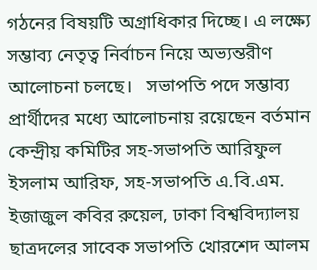গঠনের বিষয়টি অগ্রাধিকার দিচ্ছে। এ লক্ষ্যে সম্ভাব্য নেতৃত্ব নির্বাচন নিয়ে অভ্যন্তরীণ আলোচনা চলছে।   সভাপতি পদে সম্ভাব্য প্রার্থীদের মধ্যে আলোচনায় রয়েছেন বর্তমান কেন্দ্রীয় কমিটির সহ-সভাপতি আরিফুল ইসলাম আরিফ, সহ-সভাপতি এ.বি.এম. ইজাজুল কবির রুয়েল, ঢাকা বিশ্ববিদ্যালয় ছাত্রদলের সাবেক সভাপতি খোরশেদ আলম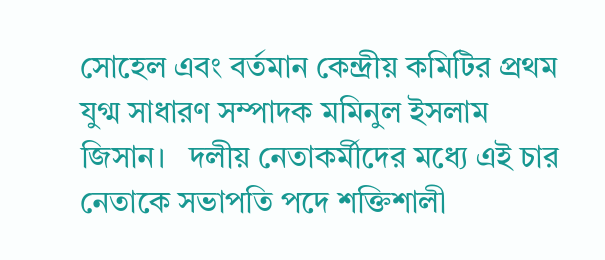সোহেল এবং বর্তমান কেন্দ্রীয় কমিটির প্রথম যুগ্ম সাধারণ সম্পাদক মমিনুল ইসলাম জিসান।   দলীয় নেতাকর্মীদের মধ্যে এই চার নেতাকে সভাপতি পদে শক্তিশালী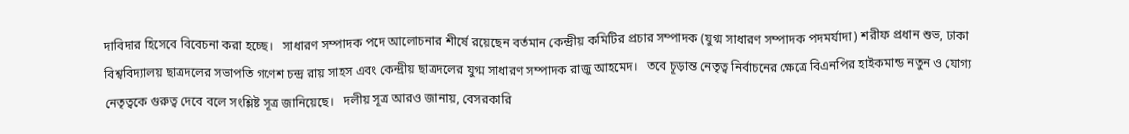দাবিদার হিসেবে বিবেচনা করা হচ্ছে।   সাধারণ সম্পাদক পদে আলোচনার শীর্ষে রয়েছেন বর্তমান কেন্দ্রীয় কমিটির প্রচার সম্পাদক (যুগ্ম সাধারণ সম্পাদক পদমর্যাদা) শরীফ প্রধান শুভ, ঢাকা বিশ্ববিদ্যালয় ছাত্রদলের সভাপতি গণেশ চন্দ্র রায় সাহস এবং কেন্দ্রীয় ছাত্রদলের যুগ্ম সাধারণ সম্পাদক রাজু আহমেদ।   তবে চূড়ান্ত নেতৃত্ব নির্বাচনের ক্ষেত্রে বিএনপির হাইকমান্ড নতুন ও যোগ্য নেতৃত্বকে গুরুত্ব দেবে বলে সংশ্লিষ্ট সূত্র জানিয়েছে।   দলীয় সূত্র আরও জানায়, বেসরকারি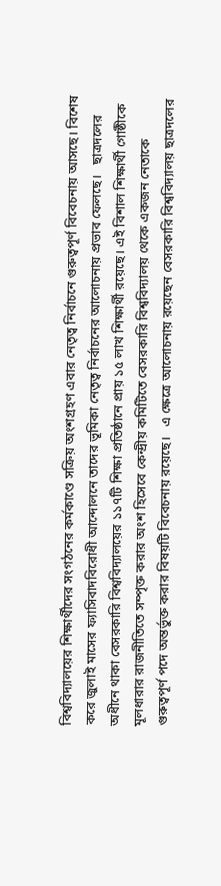বিশ্ববিদ্যালয়ের শিক্ষার্থীদের সংগঠনের কর্মকাণ্ডে সক্রিয় অংশগ্রহণ এবার নেতৃত্ব নির্বাচনে গুরুত্বপূর্ণ বিবেচনায় আসছে। বিশেষ করে জুলাই মাসের ফ্যাসিবাদবিরোধী আন্দোলনে তাদের ভূমিকা নেতৃত্ব নির্বাচনের আলোচনায় প্রভাব ফেলছে।   ছাত্রদলের অধীনে থাকা বেসরকারি বিশ্ববিদ্যালয়ের ১১৭টি শিক্ষা প্রতিষ্ঠানে প্রায় ১৫ লাখ শিক্ষার্থী রয়েছে। এই বিশাল শিক্ষার্থী গোষ্ঠীকে মূলধারার রাজনীতিতে সম্পৃক্ত করার অংশ হিসেবে কেন্দ্রীয় কমিটিতে বেসরকারি বিশ্ববিদ্যালয় থেকে একজন নেতাকে গুরুত্বপূর্ণ পদে অন্তর্ভুক্ত করার বিষয়টি বিবেচনায় রয়েছে।   এ ক্ষেত্রে আলোচনায় রয়েছেন বেসরকারি বিশ্ববিদ্যালয় ছাত্রদলের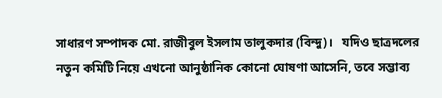সাধারণ সম্পাদক মো. রাজীবুল ইসলাম তালুকদার (বিন্দু)।   যদিও ছাত্রদলের নতুন কমিটি নিয়ে এখনো আনুষ্ঠানিক কোনো ঘোষণা আসেনি, তবে সম্ভাব্য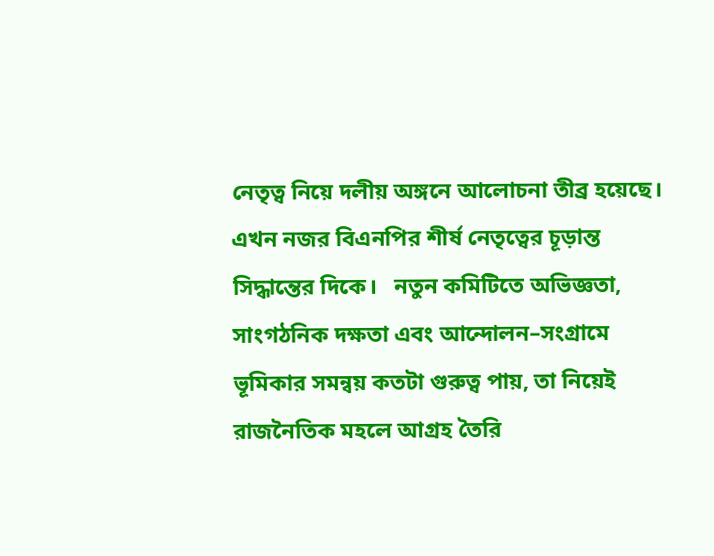নেতৃত্ব নিয়ে দলীয় অঙ্গনে আলোচনা তীব্র হয়েছে। এখন নজর বিএনপির শীর্ষ নেতৃত্বের চূড়ান্ত সিদ্ধান্তের দিকে।   নতুন কমিটিতে অভিজ্ঞতা, সাংগঠনিক দক্ষতা এবং আন্দোলন–সংগ্রামে ভূমিকার সমন্বয় কতটা গুরুত্ব পায়, তা নিয়েই রাজনৈতিক মহলে আগ্রহ তৈরি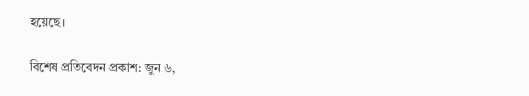হয়েছে।

বিশেষ প্রতিবেদন প্রকাশ: জুন ৬,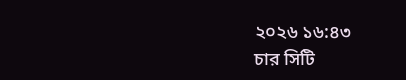২০২৬ ১৬:৪৩
চার সিটি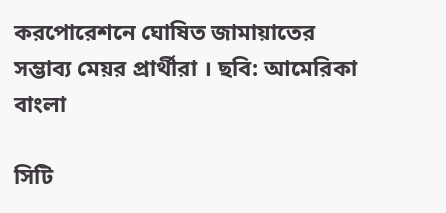করপোরেশনে ঘোষিত জামায়াতের সম্ভাব্য মেয়র প্রার্থীরা । ছবি: আমেরিকা বাংলা

সিটি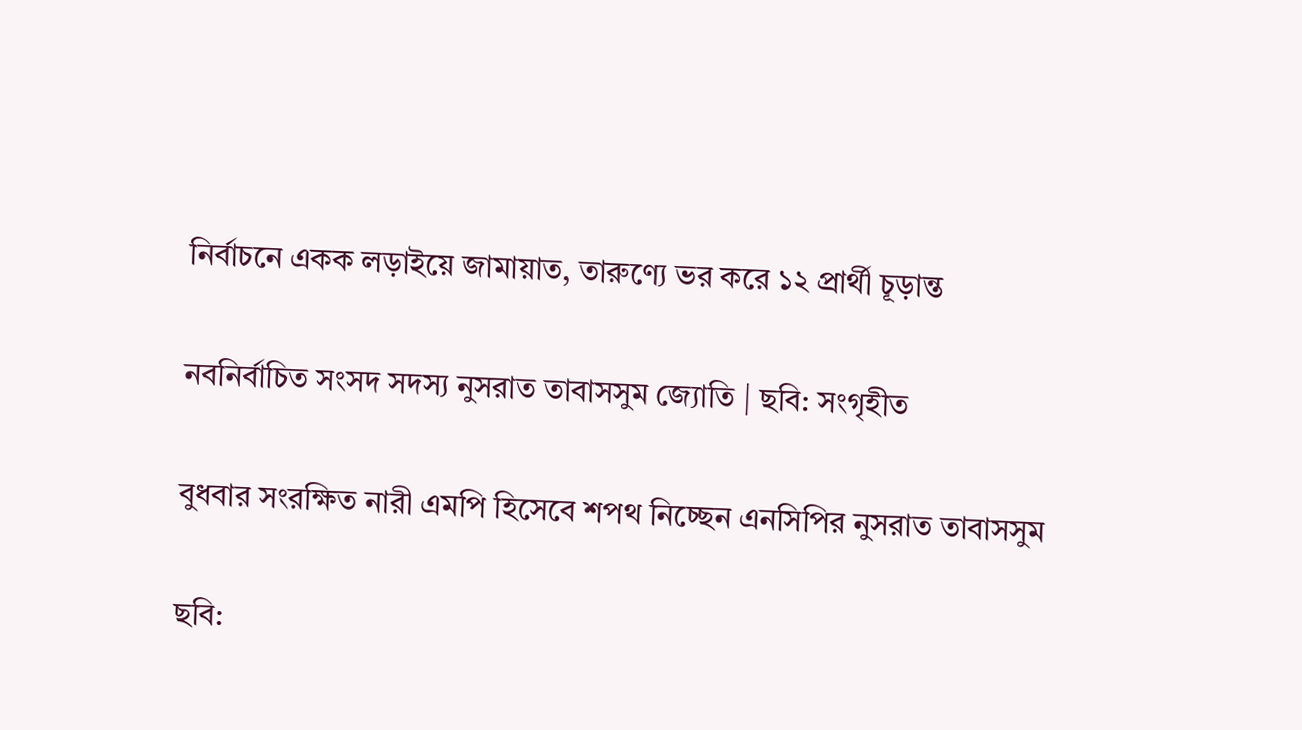নির্বাচনে একক লড়াইয়ে জামায়াত, তারুণ্যে ভর করে ১২ প্রার্থী চূড়ান্ত

নবনির্বাচিত সংসদ সদস্য নুসরাত তাবাসসুম জ্যোতি | ছবি: সংগৃহীত

বুধবার সংরক্ষিত নারী এমপি হিসেবে শপথ নিচ্ছেন এনসিপির নুসরাত তাবাসসুম

ছবি: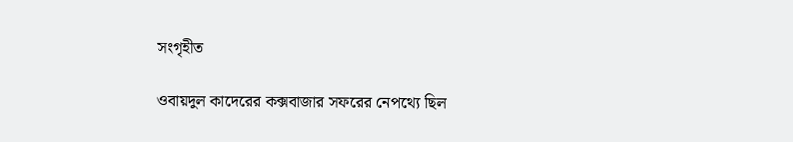সংগৃহীত

ওবায়দুল কাদেরের কক্সবাজার সফরের নেপথ্যে ছিল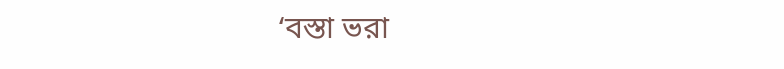‘বস্তা ভরা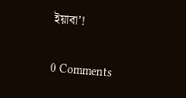ইয়াবা’!

0 Comments